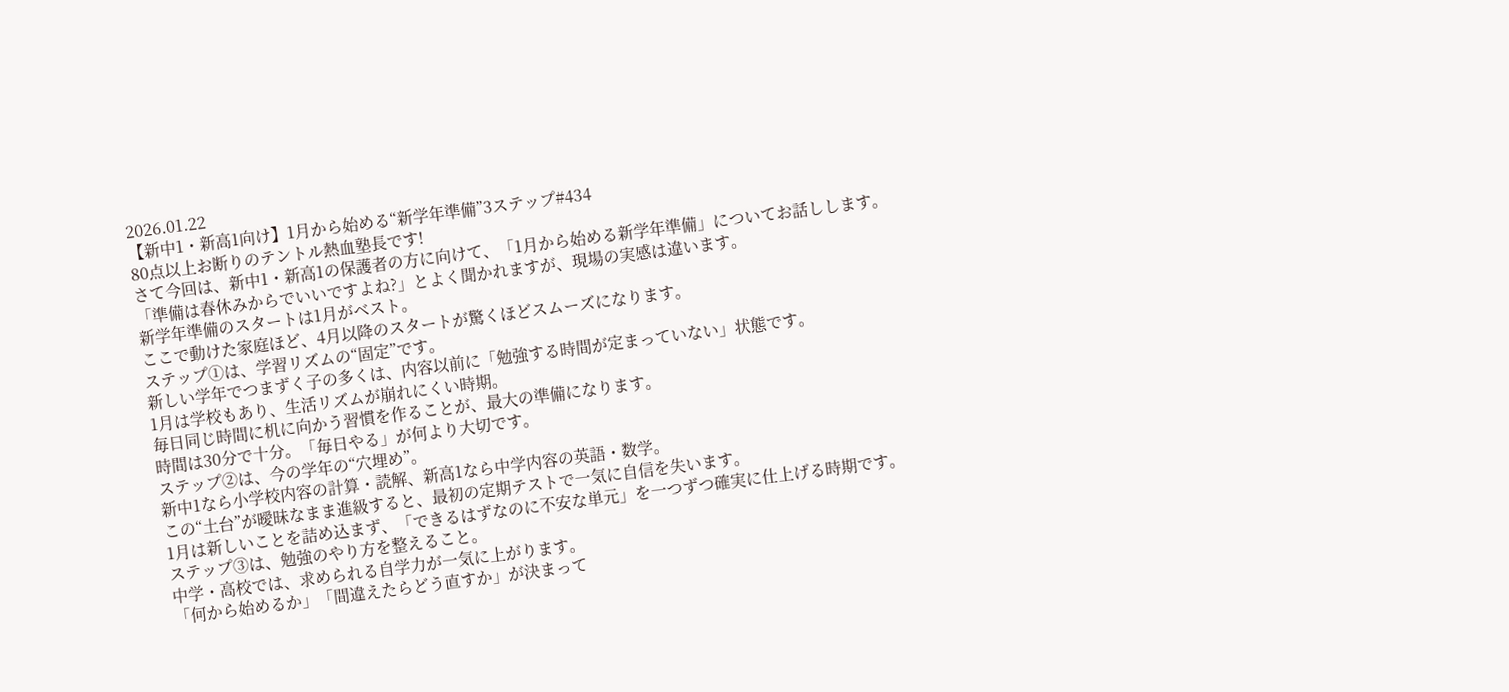2026.01.22
【新中1・新高1向け】1月から始める“新学年準備”3ステップ#434
80点以上お断りのテントル熱血塾長です!
さて今回は、新中1・新高1の保護者の方に向けて、「1月から始める新学年準備」についてお話しします。
「準備は春休みからでいいですよね?」とよく聞かれますが、現場の実感は違います。
新学年準備のスタートは1月がベスト。
ここで動けた家庭ほど、4月以降のスタートが驚くほどスムーズになります。
ステップ①は、学習リズムの“固定”です。
新しい学年でつまずく子の多くは、内容以前に「勉強する時間が定まっていない」状態です。
1月は学校もあり、生活リズムが崩れにくい時期。
毎日同じ時間に机に向かう習慣を作ることが、最大の準備になります。
時間は30分で十分。「毎日やる」が何より大切です。
ステップ②は、今の学年の“穴埋め”。
新中1なら小学校内容の計算・読解、新高1なら中学内容の英語・数学。
この“土台”が曖昧なまま進級すると、最初の定期テストで一気に自信を失います。
1月は新しいことを詰め込まず、「できるはずなのに不安な単元」を一つずつ確実に仕上げる時期です。
ステップ③は、勉強のやり方を整えること。
中学・高校では、求められる自学力が一気に上がります。
「何から始めるか」「間違えたらどう直すか」が決まって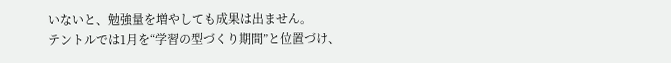いないと、勉強量を増やしても成果は出ません。
テントルでは1月を“学習の型づくり期間”と位置づけ、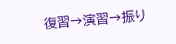復習→演習→振り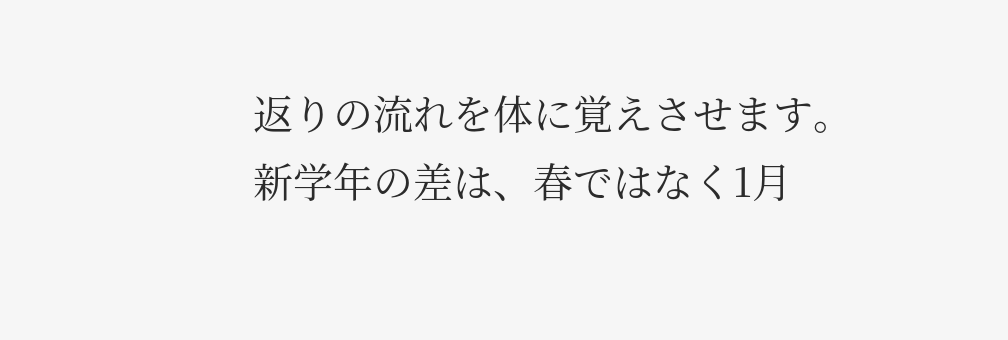返りの流れを体に覚えさせます。
新学年の差は、春ではなく1月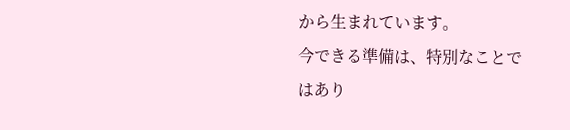から生まれています。
今できる準備は、特別なことではあり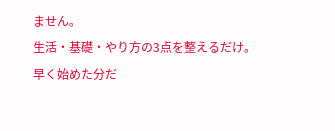ません。
生活・基礎・やり方の3点を整えるだけ。
早く始めた分だ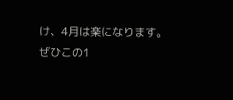け、4月は楽になります。
ぜひこの1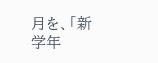月を、「新学年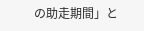の助走期間」と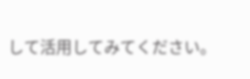して活用してみてください。